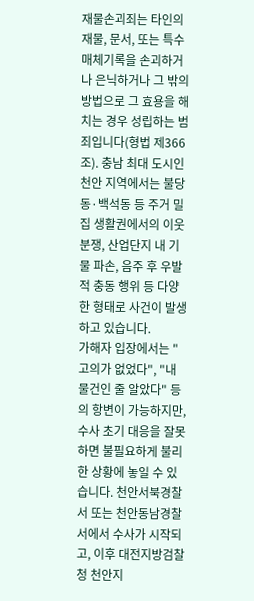재물손괴죄는 타인의 재물, 문서, 또는 특수 매체기록을 손괴하거나 은닉하거나 그 밖의 방법으로 그 효용을 해치는 경우 성립하는 범죄입니다(형법 제366조). 충남 최대 도시인 천안 지역에서는 불당동·백석동 등 주거 밀집 생활권에서의 이웃 분쟁, 산업단지 내 기물 파손, 음주 후 우발적 충동 행위 등 다양한 형태로 사건이 발생하고 있습니다.
가해자 입장에서는 "고의가 없었다", "내 물건인 줄 알았다" 등의 항변이 가능하지만, 수사 초기 대응을 잘못하면 불필요하게 불리한 상황에 놓일 수 있습니다. 천안서북경찰서 또는 천안동남경찰서에서 수사가 시작되고, 이후 대전지방검찰청 천안지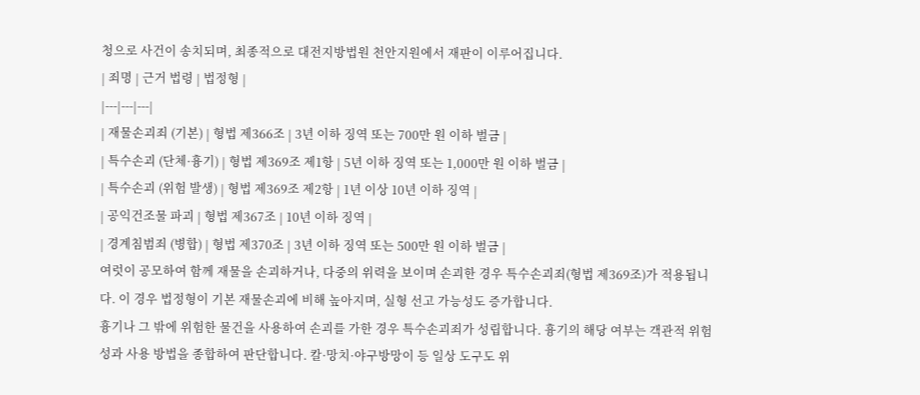청으로 사건이 송치되며, 최종적으로 대전지방법원 천안지원에서 재판이 이루어집니다.
| 죄명 | 근거 법령 | 법정형 |
|---|---|---|
| 재물손괴죄 (기본) | 형법 제366조 | 3년 이하 징역 또는 700만 원 이하 벌금 |
| 특수손괴 (단체·흉기) | 형법 제369조 제1항 | 5년 이하 징역 또는 1,000만 원 이하 벌금 |
| 특수손괴 (위험 발생) | 형법 제369조 제2항 | 1년 이상 10년 이하 징역 |
| 공익건조물 파괴 | 형법 제367조 | 10년 이하 징역 |
| 경계침범죄 (병합) | 형법 제370조 | 3년 이하 징역 또는 500만 원 이하 벌금 |
여럿이 공모하여 함께 재물을 손괴하거나, 다중의 위력을 보이며 손괴한 경우 특수손괴죄(형법 제369조)가 적용됩니다. 이 경우 법정형이 기본 재물손괴에 비해 높아지며, 실형 선고 가능성도 증가합니다.
흉기나 그 밖에 위험한 물건을 사용하여 손괴를 가한 경우 특수손괴죄가 성립합니다. 흉기의 해당 여부는 객관적 위험성과 사용 방법을 종합하여 판단합니다. 칼·망치·야구방망이 등 일상 도구도 위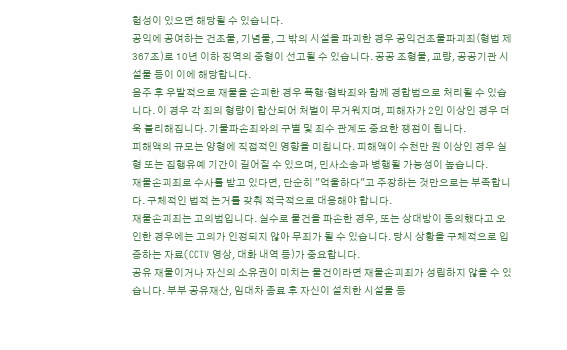험성이 있으면 해당될 수 있습니다.
공익에 공여하는 건조물, 기념물, 그 밖의 시설을 파괴한 경우 공익건조물파괴죄(형법 제367조)로 10년 이하 징역의 중형이 선고될 수 있습니다. 공공 조형물, 교량, 공공기관 시설물 등이 이에 해당합니다.
음주 후 우발적으로 재물을 손괴한 경우 폭행·협박죄와 함께 경합범으로 처리될 수 있습니다. 이 경우 각 죄의 형량이 합산되어 처벌이 무거워지며, 피해자가 2인 이상인 경우 더욱 불리해집니다. 기물파손죄와의 구별 및 죄수 관계도 중요한 쟁점이 됩니다.
피해액의 규모는 양형에 직접적인 영향을 미칩니다. 피해액이 수천만 원 이상인 경우 실형 또는 집행유예 기간이 길어질 수 있으며, 민사소송과 병행될 가능성이 높습니다.
재물손괴죄로 수사를 받고 있다면, 단순히 "억울하다"고 주장하는 것만으로는 부족합니다. 구체적인 법적 논거를 갖춰 적극적으로 대응해야 합니다.
재물손괴죄는 고의범입니다. 실수로 물건을 파손한 경우, 또는 상대방이 동의했다고 오인한 경우에는 고의가 인정되지 않아 무죄가 될 수 있습니다. 당시 상황을 구체적으로 입증하는 자료(CCTV 영상, 대화 내역 등)가 중요합니다.
공유 재물이거나 자신의 소유권이 미치는 물건이라면 재물손괴죄가 성립하지 않을 수 있습니다. 부부 공유재산, 임대차 종료 후 자신이 설치한 시설물 등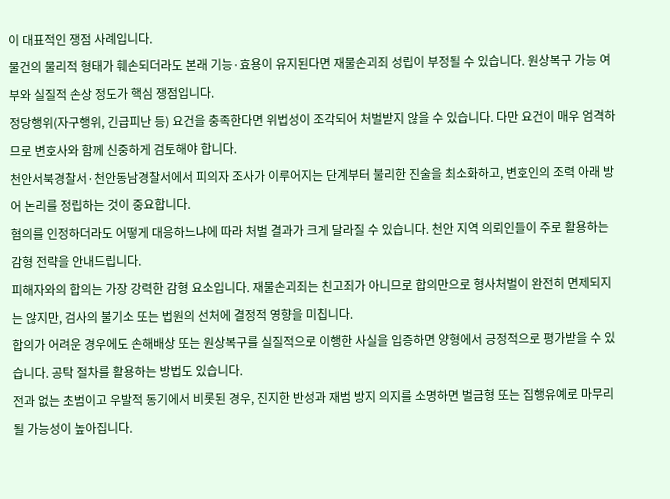이 대표적인 쟁점 사례입니다.
물건의 물리적 형태가 훼손되더라도 본래 기능·효용이 유지된다면 재물손괴죄 성립이 부정될 수 있습니다. 원상복구 가능 여부와 실질적 손상 정도가 핵심 쟁점입니다.
정당행위(자구행위, 긴급피난 등) 요건을 충족한다면 위법성이 조각되어 처벌받지 않을 수 있습니다. 다만 요건이 매우 엄격하므로 변호사와 함께 신중하게 검토해야 합니다.
천안서북경찰서·천안동남경찰서에서 피의자 조사가 이루어지는 단계부터 불리한 진술을 최소화하고, 변호인의 조력 아래 방어 논리를 정립하는 것이 중요합니다.
혐의를 인정하더라도 어떻게 대응하느냐에 따라 처벌 결과가 크게 달라질 수 있습니다. 천안 지역 의뢰인들이 주로 활용하는 감형 전략을 안내드립니다.
피해자와의 합의는 가장 강력한 감형 요소입니다. 재물손괴죄는 친고죄가 아니므로 합의만으로 형사처벌이 완전히 면제되지는 않지만, 검사의 불기소 또는 법원의 선처에 결정적 영향을 미칩니다.
합의가 어려운 경우에도 손해배상 또는 원상복구를 실질적으로 이행한 사실을 입증하면 양형에서 긍정적으로 평가받을 수 있습니다. 공탁 절차를 활용하는 방법도 있습니다.
전과 없는 초범이고 우발적 동기에서 비롯된 경우, 진지한 반성과 재범 방지 의지를 소명하면 벌금형 또는 집행유예로 마무리될 가능성이 높아집니다.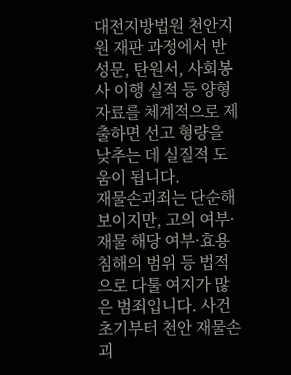대전지방법원 천안지원 재판 과정에서 반성문, 탄원서, 사회봉사 이행 실적 등 양형자료를 체계적으로 제출하면 선고 형량을 낮추는 데 실질적 도움이 됩니다.
재물손괴죄는 단순해 보이지만, 고의 여부·재물 해당 여부·효용 침해의 범위 등 법적으로 다툴 여지가 많은 범죄입니다. 사건 초기부터 천안 재물손괴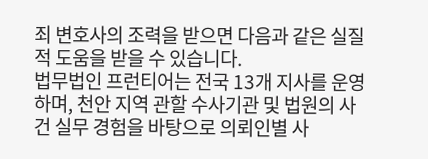죄 변호사의 조력을 받으면 다음과 같은 실질적 도움을 받을 수 있습니다.
법무법인 프런티어는 전국 13개 지사를 운영하며, 천안 지역 관할 수사기관 및 법원의 사건 실무 경험을 바탕으로 의뢰인별 사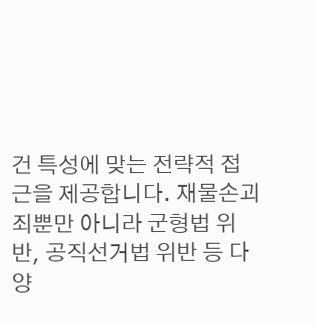건 특성에 맞는 전략적 접근을 제공합니다. 재물손괴죄뿐만 아니라 군형법 위반, 공직선거법 위반 등 다양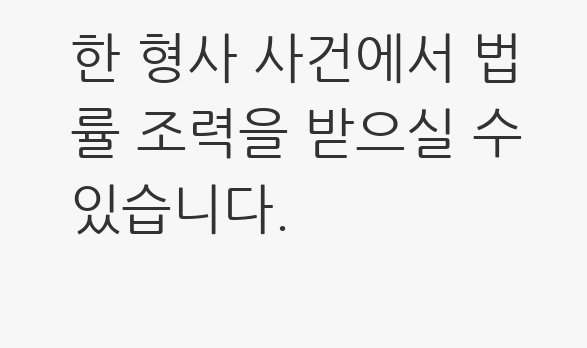한 형사 사건에서 법률 조력을 받으실 수 있습니다.